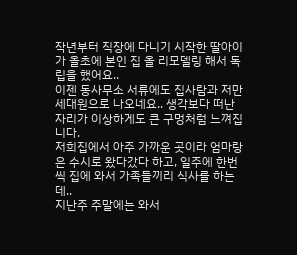작년부터 직장에 다니기 시작한 딸아이가 올초에 본인 집 올 리모델링 해서 독립을 했어요..
이젠 동사무소 서류에도 집사람과 저만 세대원으로 나오네요.. 생각보다 떠난 자리가 이상하게도 큰 구멍처럼 느껴집니다.
저희집에서 아주 가까운 곳이라 엄마랑은 수시로 왔다갔다 하고, 일주에 한번 씩 집에 와서 가족들끼리 식사를 하는데..
지난주 주말에는 와서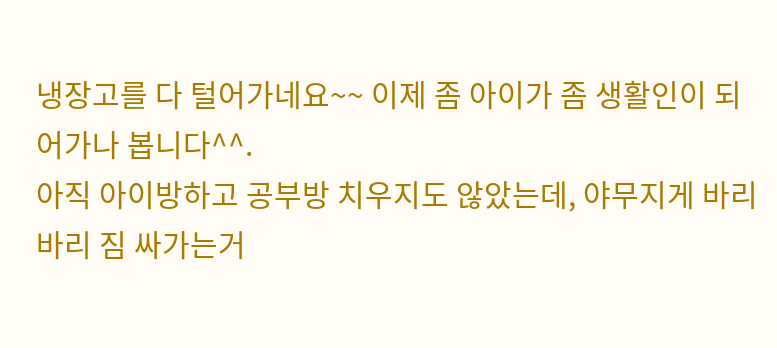냉장고를 다 털어가네요~~ 이제 좀 아이가 좀 생활인이 되어가나 봅니다^^.
아직 아이방하고 공부방 치우지도 않았는데, 야무지게 바리바리 짐 싸가는거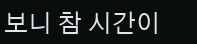보니 참 시간이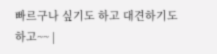빠르구나 싶기도 하고 대견하기도 하고~~ |